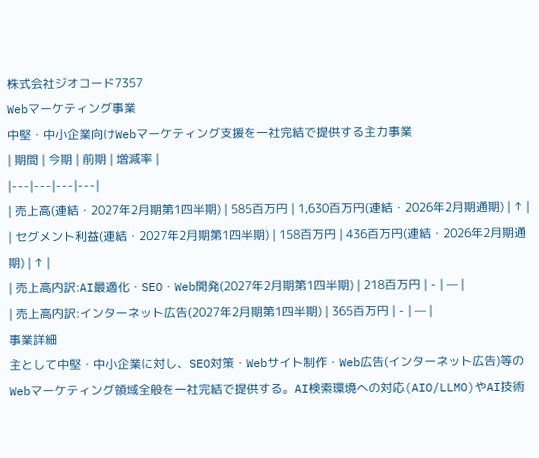株式会社ジオコード7357
Webマーケティング事業
中堅・中小企業向けWebマーケティング支援を一社完結で提供する主力事業
| 期間 | 今期 | 前期 | 増減率 |
|---|---|---|---|
| 売上高(連結・2027年2月期第1四半期) | 585百万円 | 1,630百万円(連結・2026年2月期通期) | ↑ |
| セグメント利益(連結・2027年2月期第1四半期) | 158百万円 | 436百万円(連結・2026年2月期通期) | ↑ |
| 売上高内訳:AI最適化・SEO・Web開発(2027年2月期第1四半期) | 218百万円 | - | — |
| 売上高内訳:インターネット広告(2027年2月期第1四半期) | 365百万円 | - | — |
事業詳細
主として中堅・中小企業に対し、SEO対策・Webサイト制作・Web広告(インターネット広告)等のWebマーケティング領域全般を一社完結で提供する。AI検索環境への対応(AIO/LLMO)やAI技術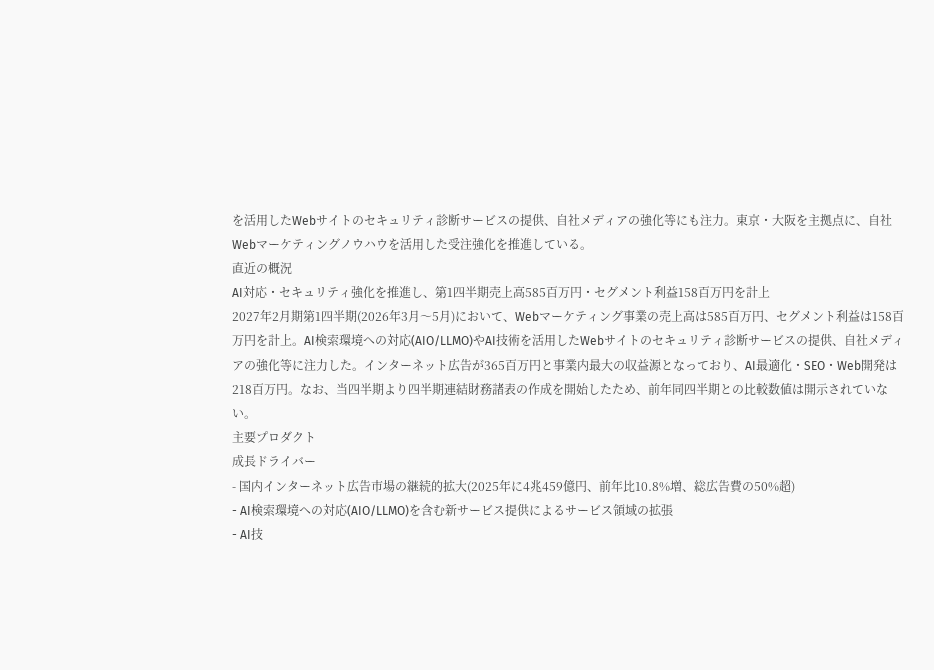を活用したWebサイトのセキュリティ診断サービスの提供、自社メディアの強化等にも注力。東京・大阪を主拠点に、自社Webマーケティングノウハウを活用した受注強化を推進している。
直近の概況
AI対応・セキュリティ強化を推進し、第1四半期売上高585百万円・セグメント利益158百万円を計上
2027年2月期第1四半期(2026年3月〜5月)において、Webマーケティング事業の売上高は585百万円、セグメント利益は158百万円を計上。AI検索環境への対応(AIO/LLMO)やAI技術を活用したWebサイトのセキュリティ診断サービスの提供、自社メディアの強化等に注力した。インターネット広告が365百万円と事業内最大の収益源となっており、AI最適化・SEO・Web開発は218百万円。なお、当四半期より四半期連結財務諸表の作成を開始したため、前年同四半期との比較数値は開示されていない。
主要プロダクト
成長ドライバー
- 国内インターネット広告市場の継続的拡大(2025年に4兆459億円、前年比10.8%増、総広告費の50%超)
- AI検索環境への対応(AIO/LLMO)を含む新サービス提供によるサービス領域の拡張
- AI技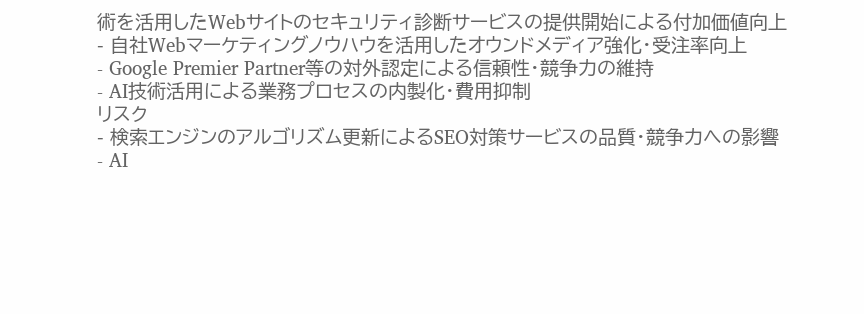術を活用したWebサイトのセキュリティ診断サービスの提供開始による付加価値向上
- 自社Webマーケティングノウハウを活用したオウンドメディア強化・受注率向上
- Google Premier Partner等の対外認定による信頼性・競争力の維持
- AI技術活用による業務プロセスの内製化・費用抑制
リスク
- 検索エンジンのアルゴリズム更新によるSEO対策サービスの品質・競争力への影響
- AI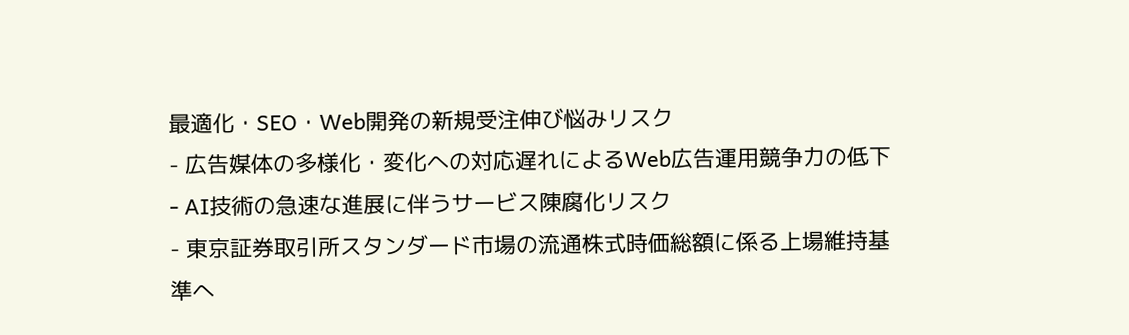最適化・SEO・Web開発の新規受注伸び悩みリスク
- 広告媒体の多様化・変化への対応遅れによるWeb広告運用競争力の低下
- AI技術の急速な進展に伴うサービス陳腐化リスク
- 東京証券取引所スタンダード市場の流通株式時価総額に係る上場維持基準へ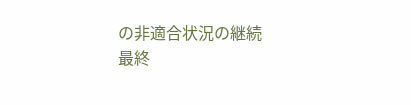の非適合状況の継続
最終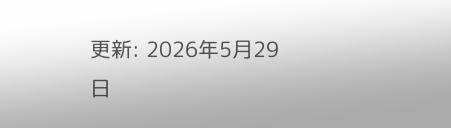更新: 2026年5月29日